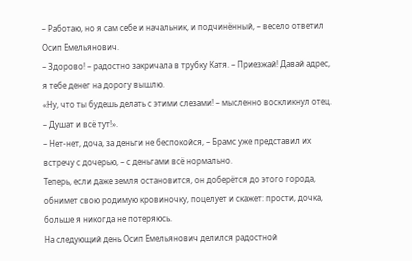– Работаю, но я сам себе и начальник, и подчинённый, – весело ответил Осип Емельянович.
– Здорово! – радостно закричала в трубку Катя. – Приезжай! Давай адрес, я тебе денег на дорогу вышлю.
«Ну, что ты будешь делать с этими слезами! – мысленно воскликнул отец. – Душат и всё тут!».
– Нет-нет, доча, за деньги не беспокойся, – Брамс уже представил их встречу с дочерью, – с деньгами всё нормально.
Теперь, если даже земля остановится, он доберётся до этого города, обнимет свою родимую кровиночку, поцелует и скажет: прости, дочка, больше я никогда не потеряюсь.
На следующий день Осип Емельянович делился радостной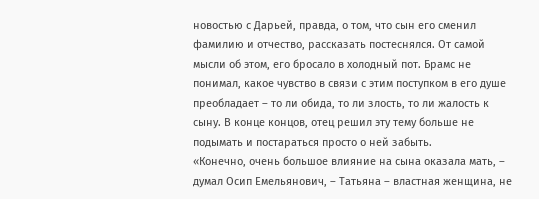новостью с Дарьей, правда, о том, что сын его сменил фамилию и отчество, рассказать постеснялся. От самой мысли об этом, его бросало в холодный пот. Брамс не понимал, какое чувство в связи с этим поступком в его душе преобладает – то ли обида, то ли злость, то ли жалость к сыну. В конце концов, отец решил эту тему больше не подымать и постараться просто о ней забыть.
«Конечно, очень большое влияние на сына оказала мать, – думал Осип Емельянович, – Татьяна – властная женщина, не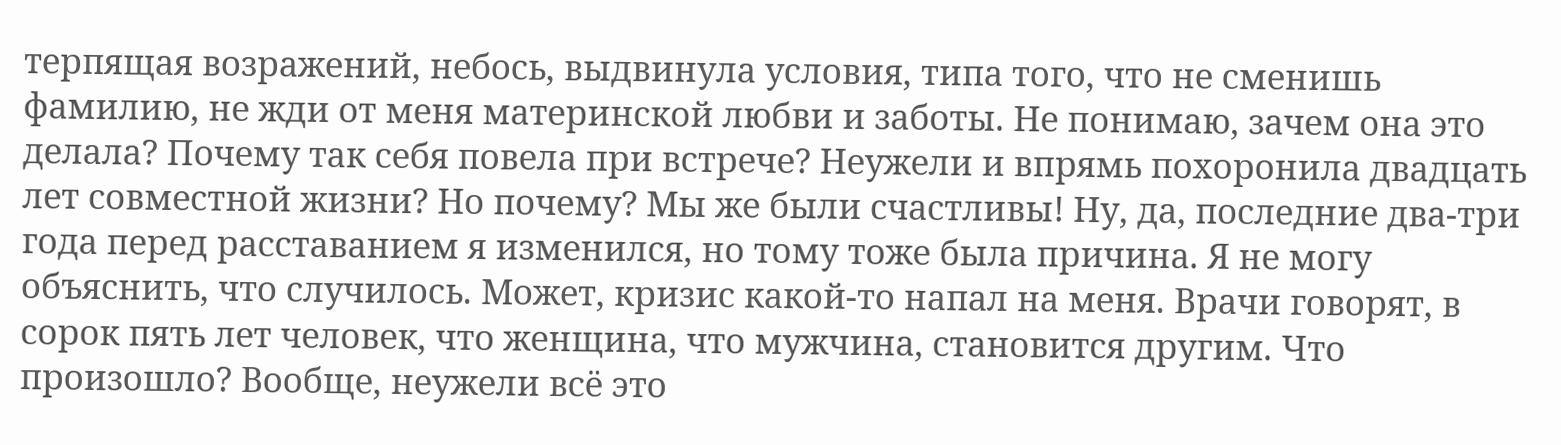терпящая возражений, небось, выдвинула условия, типа того, что не сменишь фамилию, не жди от меня материнской любви и заботы. Не понимаю, зачем она это делала? Почему так себя повела при встрече? Неужели и впрямь похоронила двадцать лет совместной жизни? Но почему? Мы же были счастливы! Ну, да, последние два-три года перед расставанием я изменился, но тому тоже была причина. Я не могу объяснить, что случилось. Может, кризис какой-то напал на меня. Врачи говорят, в сорок пять лет человек, что женщина, что мужчина, становится другим. Что произошло? Вообще, неужели всё это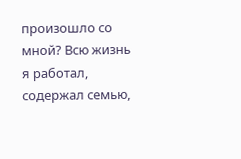произошло со мной? Всю жизнь я работал, содержал семью,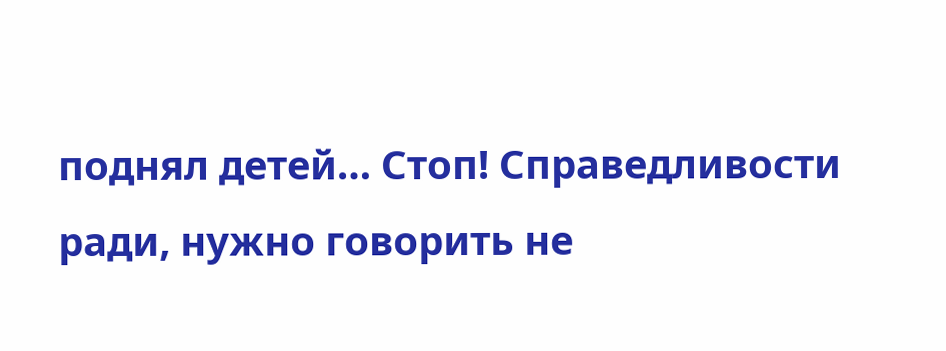поднял детей… Стоп! Справедливости ради, нужно говорить не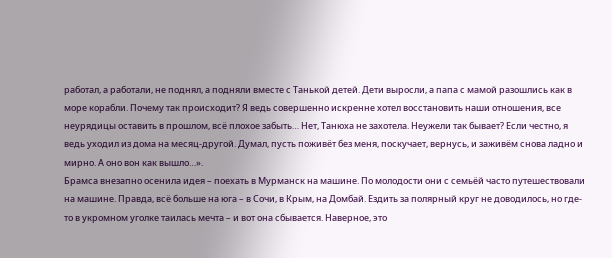работал, а работали, не поднял, а подняли вместе с Танькой детей. Дети выросли, а папа с мамой разошлись как в море корабли. Почему так происходит? Я ведь совершенно искренне хотел восстановить наши отношения, все неурядицы оставить в прошлом, всё плохое забыть… Нет, Танюха не захотела. Неужели так бывает? Если честно, я ведь уходил из дома на месяц-другой. Думал, пусть поживёт без меня, поскучает, вернусь, и заживём снова ладно и мирно. А оно вон как вышло…».
Брамса внезапно осенила идея – поехать в Мурманск на машине. По молодости они с семьёй часто путешествовали на машине. Правда, всё больше на юга – в Сочи, в Крым, на Домбай. Ездить за полярный круг не доводилось, но где-то в укромном уголке таилась мечта – и вот она сбывается. Наверное, это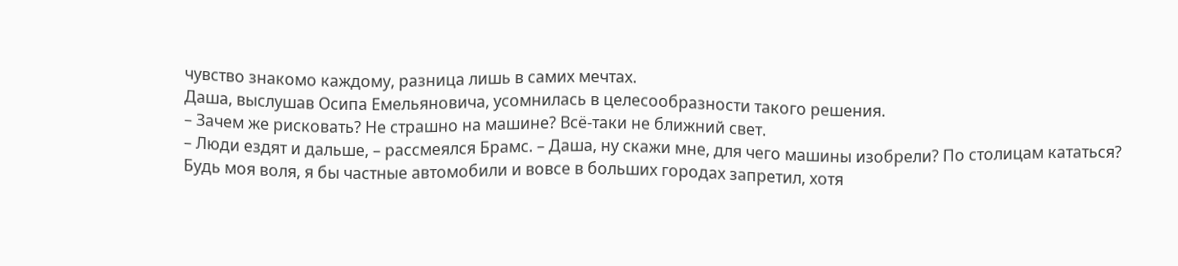чувство знакомо каждому, разница лишь в самих мечтах.
Даша, выслушав Осипа Емельяновича, усомнилась в целесообразности такого решения.
– Зачем же рисковать? Не страшно на машине? Всё-таки не ближний свет.
– Люди ездят и дальше, – рассмеялся Брамс. – Даша, ну скажи мне, для чего машины изобрели? По столицам кататься? Будь моя воля, я бы частные автомобили и вовсе в больших городах запретил, хотя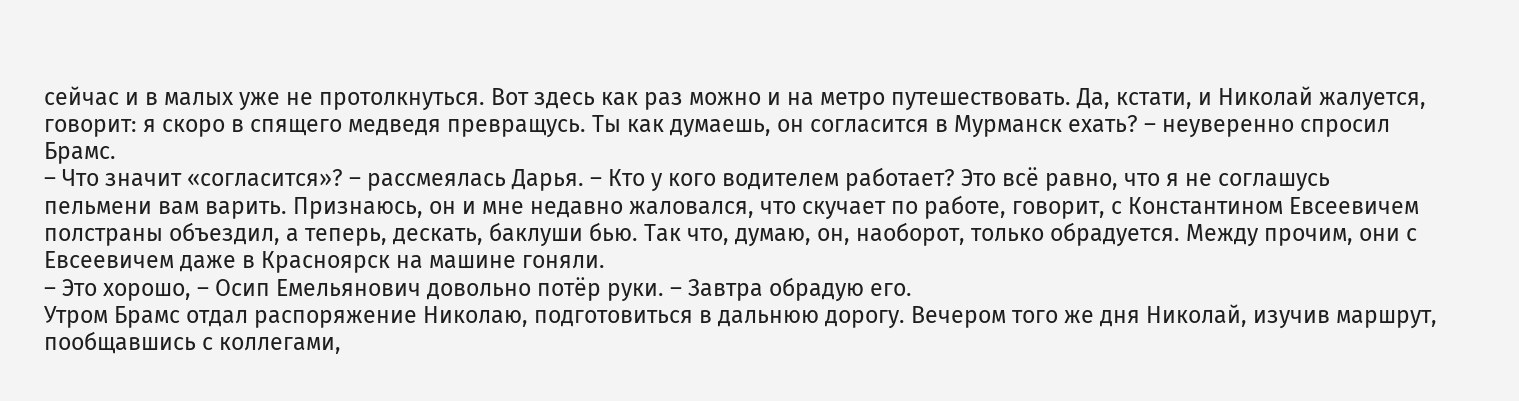сейчас и в малых уже не протолкнуться. Вот здесь как раз можно и на метро путешествовать. Да, кстати, и Николай жалуется, говорит: я скоро в спящего медведя превращусь. Ты как думаешь, он согласится в Мурманск ехать? – неуверенно спросил Брамс.
– Что значит «согласится»? – рассмеялась Дарья. – Кто у кого водителем работает? Это всё равно, что я не соглашусь пельмени вам варить. Признаюсь, он и мне недавно жаловался, что скучает по работе, говорит, с Константином Евсеевичем полстраны объездил, а теперь, дескать, баклуши бью. Так что, думаю, он, наоборот, только обрадуется. Между прочим, они с Евсеевичем даже в Красноярск на машине гоняли.
– Это хорошо, – Осип Емельянович довольно потёр руки. – Завтра обрадую его.
Утром Брамс отдал распоряжение Николаю, подготовиться в дальнюю дорогу. Вечером того же дня Николай, изучив маршрут, пообщавшись с коллегами,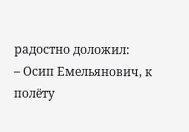радостно доложил:
– Осип Емельянович, к полёту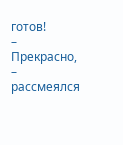готов!
– Прекрасно, – рассмеялся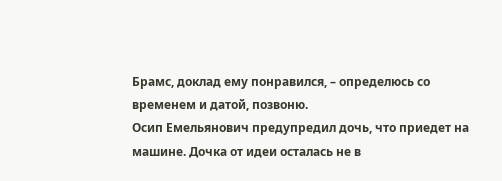Брамс, доклад ему понравился, – определюсь со временем и датой, позвоню.
Осип Емельянович предупредил дочь, что приедет на машине. Дочка от идеи осталась не в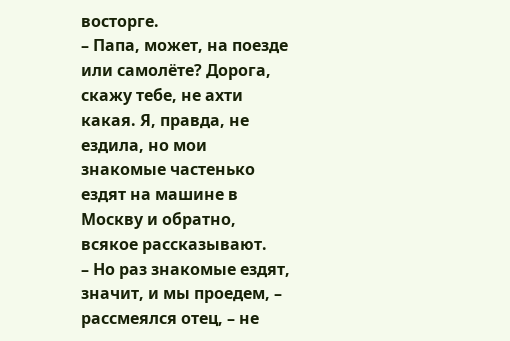восторге.
– Папа, может, на поезде или самолёте? Дорога, скажу тебе, не ахти какая. Я, правда, не ездила, но мои знакомые частенько ездят на машине в Москву и обратно, всякое рассказывают.
– Но раз знакомые ездят, значит, и мы проедем, – рассмеялся отец, – не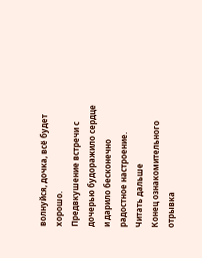волнуйся, дочка, всё будет хорошо.
Предвкушение встречи с дочерью будоражило сердце и дарило бесконечно радостное настроение.
Читать дальше
Конец ознакомительного отрывка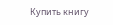Купить книгу